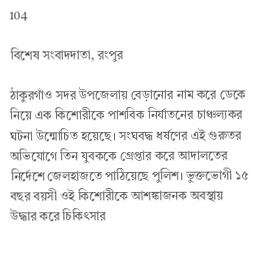104

বিশেষ সংবাদদাতা, রংপুর

ঠাকুরগাঁও সদর উপজেলায় বেড়ানোর নাম করে ডেকে নিয়ে এক কিশোরীকে পাশবিক নির্যাতনের চাঞ্চল্যকর ঘটনা উন্মোচিত হয়েছে। সংঘবদ্ধ ধর্ষণের এই গুরুতর অভিযোগে তিন যুবককে গ্রেপ্তার করে আদালতের নির্দেশে জেলহাজতে পাঠিয়েছে পুলিশ। ভুক্তভোগী ১৫ বছর বয়সী ওই কিশোরীকে আশঙ্কাজনক অবস্থায় উদ্ধার করে চিকিৎসার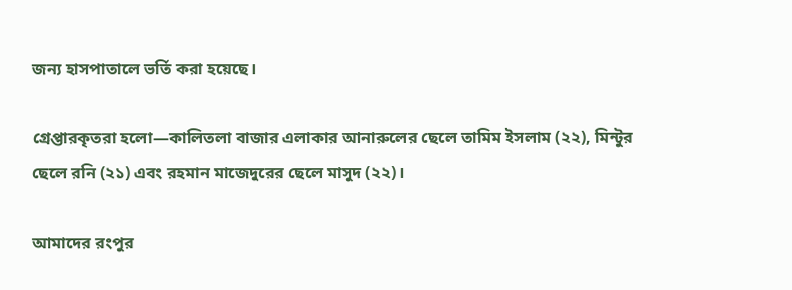জন্য হাসপাতালে ভর্তি করা হয়েছে।

গ্রেপ্তারকৃতরা হলো—কালিতলা বাজার এলাকার আনারুলের ছেলে তামিম ইসলাম (২২), মিন্টুর ছেলে রনি (২১) এবং রহমান মাজেদুরের ছেলে মাসুদ (২২)।

আমাদের রংপুর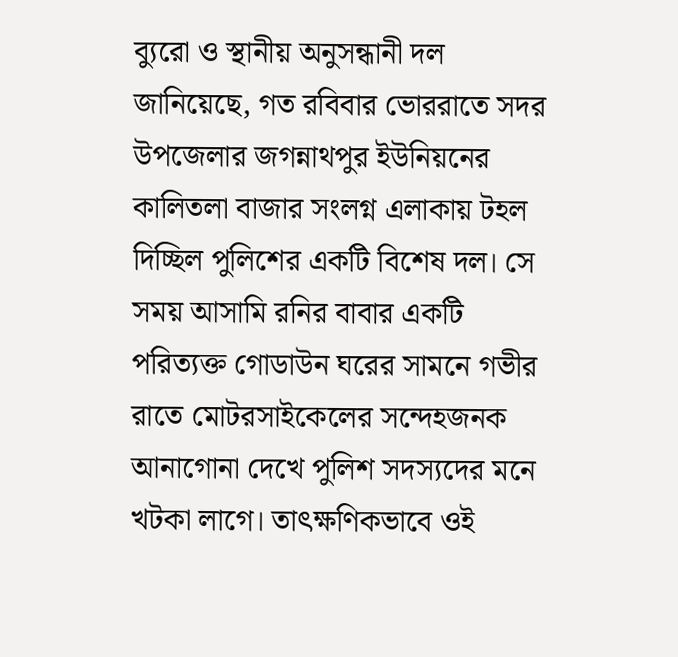ব্যুরো ও স্থানীয় অনুসন্ধানী দল জানিয়েছে, গত রবিবার ভোররাতে সদর উপজেলার জগন্নাথপুর ইউনিয়নের কালিতলা বাজার সংলগ্ন এলাকায় টহল দিচ্ছিল পুলিশের একটি বিশেষ দল। সে সময় আসামি রনির বাবার একটি পরিত্যক্ত গোডাউন ঘরের সামনে গভীর রাতে মোটরসাইকেলের সন্দেহজনক আনাগোনা দেখে পুলিশ সদস্যদের মনে খটকা লাগে। তাৎক্ষণিকভাবে ওই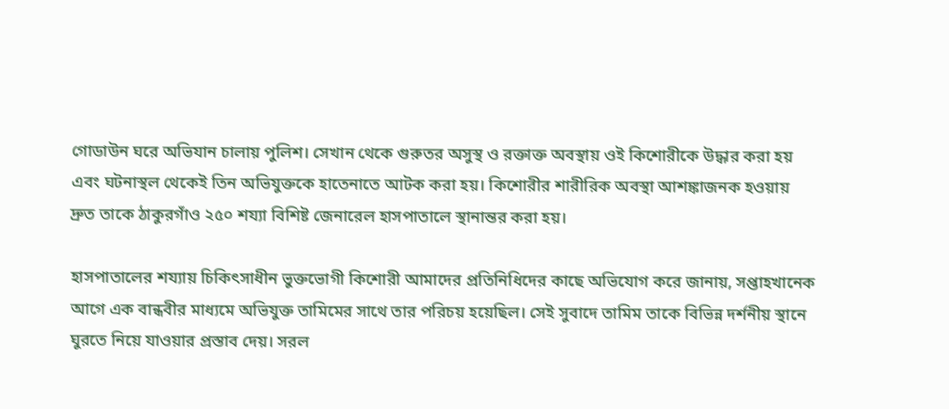গোডাউন ঘরে অভিযান চালায় পুলিশ। সেখান থেকে গুরুতর অসুস্থ ও রক্তাক্ত অবস্থায় ওই কিশোরীকে উদ্ধার করা হয় এবং ঘটনাস্থল থেকেই তিন অভিযুক্তকে হাতেনাতে আটক করা হয়। কিশোরীর শারীরিক অবস্থা আশঙ্কাজনক হওয়ায় দ্রুত তাকে ঠাকুরগাঁও ২৫০ শয্যা বিশিষ্ট জেনারেল হাসপাতালে স্থানান্তর করা হয়।

হাসপাতালের শয্যায় চিকিৎসাধীন ভুক্তভোগী কিশোরী আমাদের প্রতিনিধিদের কাছে অভিযোগ করে জানায়, সপ্তাহখানেক আগে এক বান্ধবীর মাধ্যমে অভিযুক্ত তামিমের সাথে তার পরিচয় হয়েছিল। সেই সুবাদে তামিম তাকে বিভিন্ন দর্শনীয় স্থানে ঘুরতে নিয়ে যাওয়ার প্রস্তাব দেয়। সরল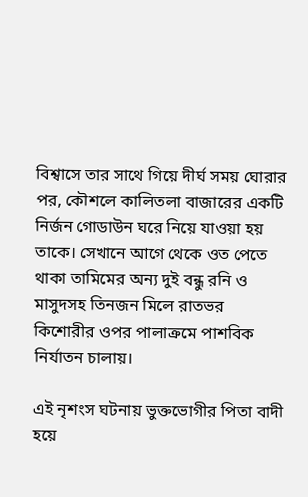বিশ্বাসে তার সাথে গিয়ে দীর্ঘ সময় ঘোরার পর, কৌশলে কালিতলা বাজারের একটি নির্জন গোডাউন ঘরে নিয়ে যাওয়া হয় তাকে। সেখানে আগে থেকে ওত পেতে থাকা তামিমের অন্য দুই বন্ধু রনি ও মাসুদসহ তিনজন মিলে রাতভর কিশোরীর ওপর পালাক্রমে পাশবিক নির্যাতন চালায়।

এই নৃশংস ঘটনায় ভুক্তভোগীর পিতা বাদী হয়ে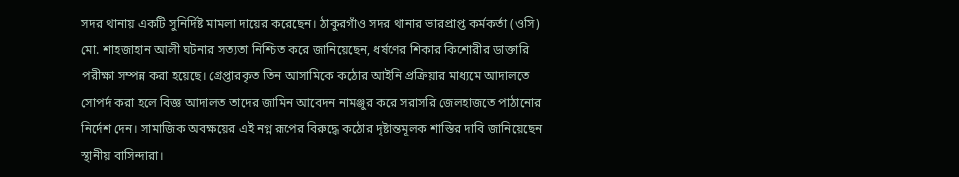সদর থানায় একটি সুনির্দিষ্ট মামলা দায়ের করেছেন। ঠাকুরগাঁও সদর থানার ভারপ্রাপ্ত কর্মকর্তা (ওসি) মো. শাহজাহান আলী ঘটনার সত্যতা নিশ্চিত করে জানিয়েছেন, ধর্ষণের শিকার কিশোরীর ডাক্তারি পরীক্ষা সম্পন্ন করা হয়েছে। গ্রেপ্তারকৃত তিন আসামিকে কঠোর আইনি প্রক্রিয়ার মাধ্যমে আদালতে সোপর্দ করা হলে বিজ্ঞ আদালত তাদের জামিন আবেদন নামঞ্জুর করে সরাসরি জেলহাজতে পাঠানোর নির্দেশ দেন। সামাজিক অবক্ষয়ের এই নগ্ন রূপের বিরুদ্ধে কঠোর দৃষ্টান্তমূলক শাস্তির দাবি জানিয়েছেন স্থানীয় বাসিন্দারা।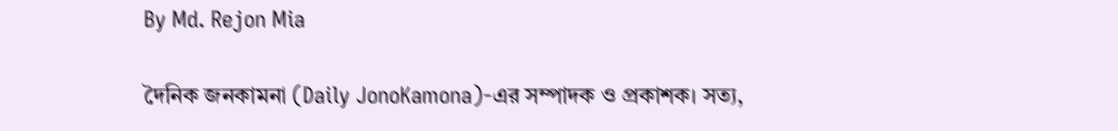By Md. Rejon Mia

দৈনিক জনকামনা (Daily JonoKamona)-এর সম্পাদক ও প্রকাশক। সত্য,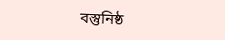বস্তুনিষ্ঠ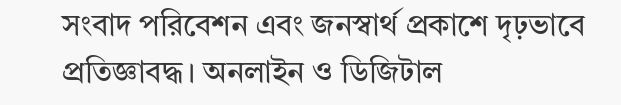সংবাদ পরিবেশন এবং জনস্বার্থ প্রকাশে দৃঢ়ভাবে প্রতিজ্ঞাবদ্ধ। অনলাইন ও ডিজিটাল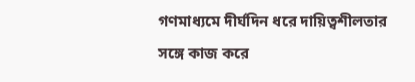গণমাধ্যমে দীর্ঘদিন ধরে দায়িত্বশীলতার সঙ্গে কাজ করে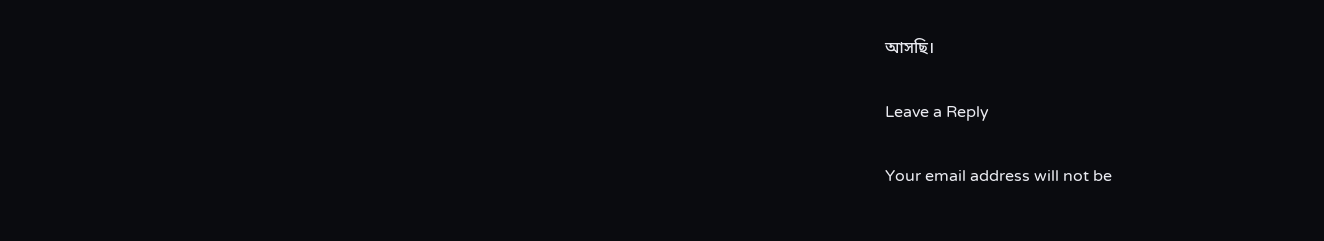আসছি।

Leave a Reply

Your email address will not be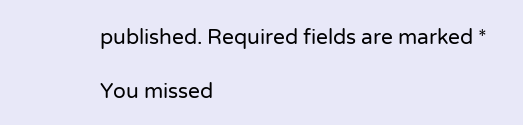published. Required fields are marked *

You missed